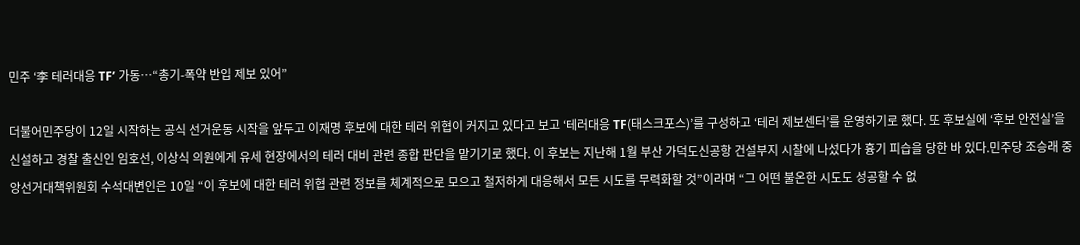민주 ‘李 테러대응 TF’ 가동…“총기-폭약 반입 제보 있어”

더불어민주당이 12일 시작하는 공식 선거운동 시작을 앞두고 이재명 후보에 대한 테러 위협이 커지고 있다고 보고 ‘테러대응 TF(태스크포스)’를 구성하고 ‘테러 제보센터’를 운영하기로 했다. 또 후보실에 ‘후보 안전실’을 신설하고 경찰 출신인 임호선, 이상식 의원에게 유세 현장에서의 테러 대비 관련 종합 판단을 맡기기로 했다. 이 후보는 지난해 1월 부산 가덕도신공항 건설부지 시찰에 나섰다가 흉기 피습을 당한 바 있다.민주당 조승래 중앙선거대책위원회 수석대변인은 10일 “이 후보에 대한 테러 위협 관련 정보를 체계적으로 모으고 철저하게 대응해서 모든 시도를 무력화할 것”이라며 “그 어떤 불온한 시도도 성공할 수 없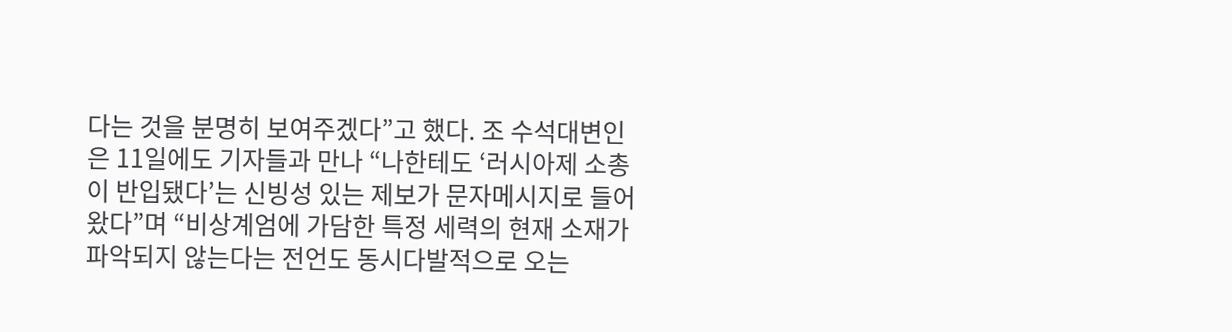다는 것을 분명히 보여주겠다”고 했다. 조 수석대변인은 11일에도 기자들과 만나 “나한테도 ‘러시아제 소총이 반입됐다’는 신빙성 있는 제보가 문자메시지로 들어왔다”며 “비상계엄에 가담한 특정 세력의 현재 소재가 파악되지 않는다는 전언도 동시다발적으로 오는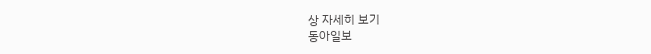상 자세히 보기
동아일보